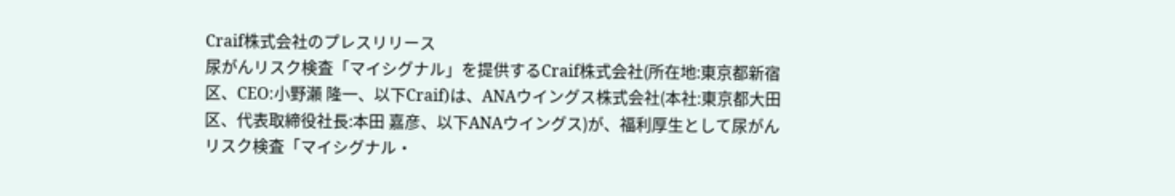Craif株式会社のプレスリリース
尿がんリスク検査「マイシグナル」を提供するCraif株式会社(所在地:東京都新宿区、CEO:小野瀨 隆一、以下Craif)は、ANAウイングス株式会社(本社:東京都大田区、代表取締役社長:本田 嘉彦、以下ANAウイングス)が、福利厚生として尿がんリスク検査「マイシグナル・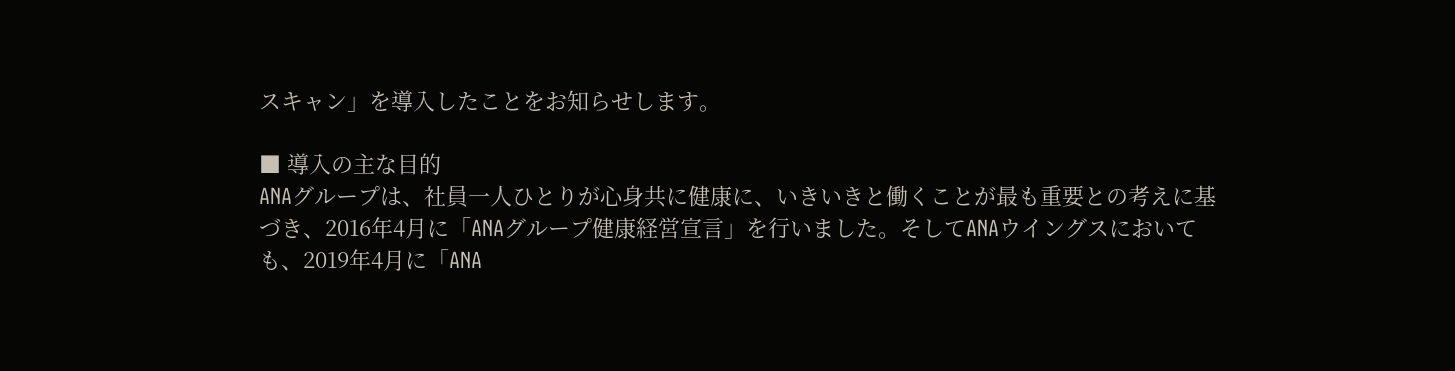スキャン」を導入したことをお知らせします。

■ 導入の主な目的
ANAグループは、社員一人ひとりが心身共に健康に、いきいきと働くことが最も重要との考えに基づき、2016年4月に「ANAグループ健康経営宣言」を行いました。そしてANAウイングスにおいても、2019年4月に「ANA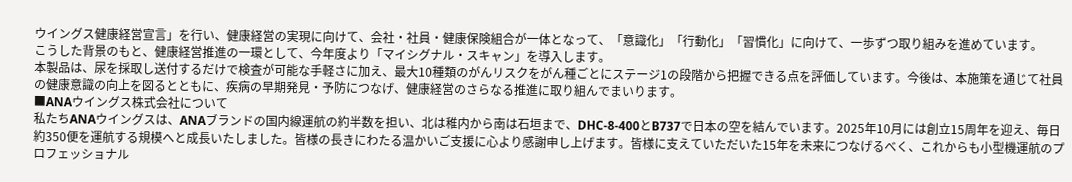ウイングス健康経営宣言」を行い、健康経営の実現に向けて、会社・社員・健康保険組合が一体となって、「意識化」「行動化」「習慣化」に向けて、一歩ずつ取り組みを進めています。
こうした背景のもと、健康経営推進の一環として、今年度より「マイシグナル・スキャン」を導入します。
本製品は、尿を採取し送付するだけで検査が可能な手軽さに加え、最大10種類のがんリスクをがん種ごとにステージ1の段階から把握できる点を評価しています。今後は、本施策を通じて社員の健康意識の向上を図るとともに、疾病の早期発見・予防につなげ、健康経営のさらなる推進に取り組んでまいります。
■ANAウイングス株式会社について
私たちANAウイングスは、ANAブランドの国内線運航の約半数を担い、北は稚内から南は石垣まで、DHC-8-400とB737で日本の空を結んでいます。2025年10月には創立15周年を迎え、毎日約350便を運航する規模へと成長いたしました。皆様の長きにわたる温かいご支援に心より感謝申し上げます。皆様に支えていただいた15年を未来につなげるべく、これからも小型機運航のプロフェッショナル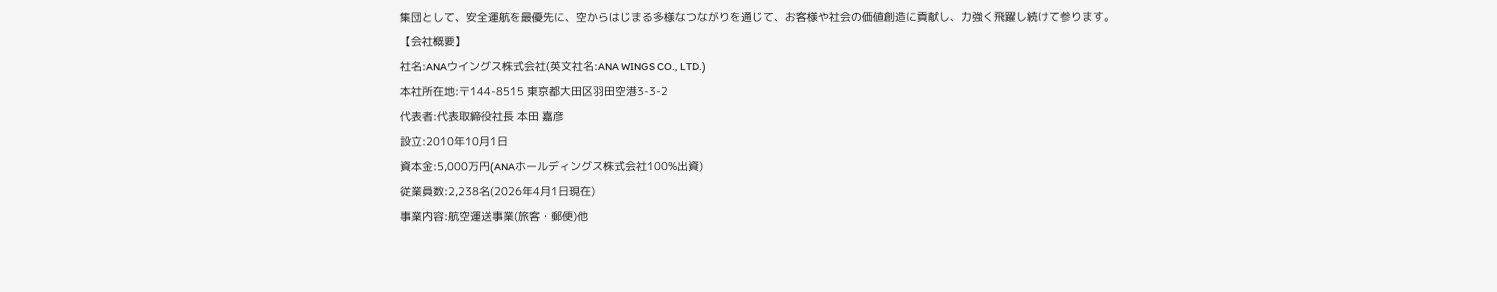集団として、安全運航を最優先に、空からはじまる多様なつながりを通じて、お客様や社会の価値創造に貢献し、力強く飛躍し続けて参ります。
【会社概要】
社名:ANAウイングス株式会社(英文社名:ANA WINGS CO., LTD.)
本社所在地:〒144-8515 東京都大田区羽田空港3-3-2
代表者:代表取締役社長 本田 嘉彦
設立:2010年10月1日
資本金:5,000万円(ANAホールディングス株式会社100%出資)
従業員数:2,238名(2026年4月1日現在)
事業内容:航空運送事業(旅客・郵便)他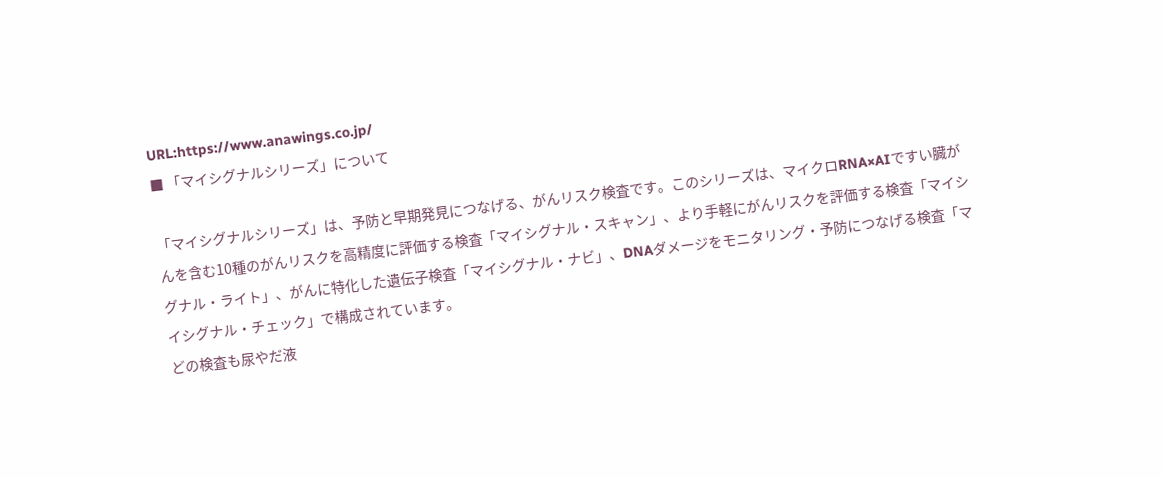URL:https://www.anawings.co.jp/
■ 「マイシグナルシリーズ」について

「マイシグナルシリーズ」は、予防と早期発見につなげる、がんリスク検査です。このシリーズは、マイクロRNA×AIですい臓がんを含む10種のがんリスクを高精度に評価する検査「マイシグナル・スキャン」、より手軽にがんリスクを評価する検査「マイシグナル・ライト」、がんに特化した遺伝子検査「マイシグナル・ナビ」、DNAダメージをモニタリング・予防につなげる検査「マイシグナル・チェック」で構成されています。
どの検査も尿やだ液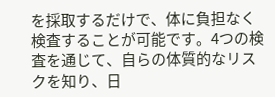を採取するだけで、体に負担なく検査することが可能です。4つの検査を通じて、自らの体質的なリスクを知り、日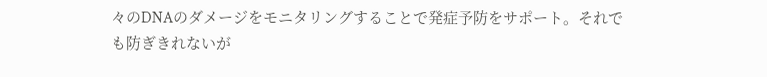々のDNAのダメージをモニタリングすることで発症予防をサポート。それでも防ぎきれないが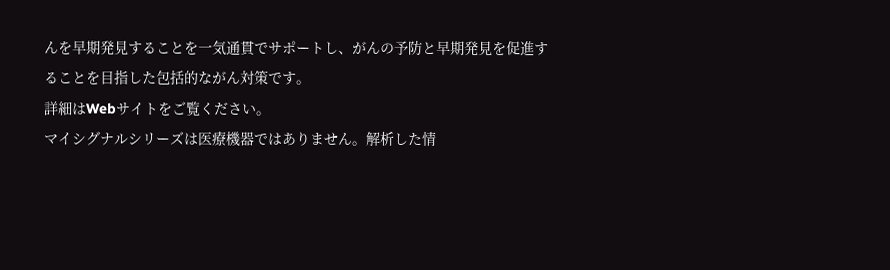んを早期発見することを一気通貫でサポートし、がんの予防と早期発見を促進することを目指した包括的ながん対策です。
詳細はWebサイトをご覧ください。
マイシグナルシリーズは医療機器ではありません。解析した情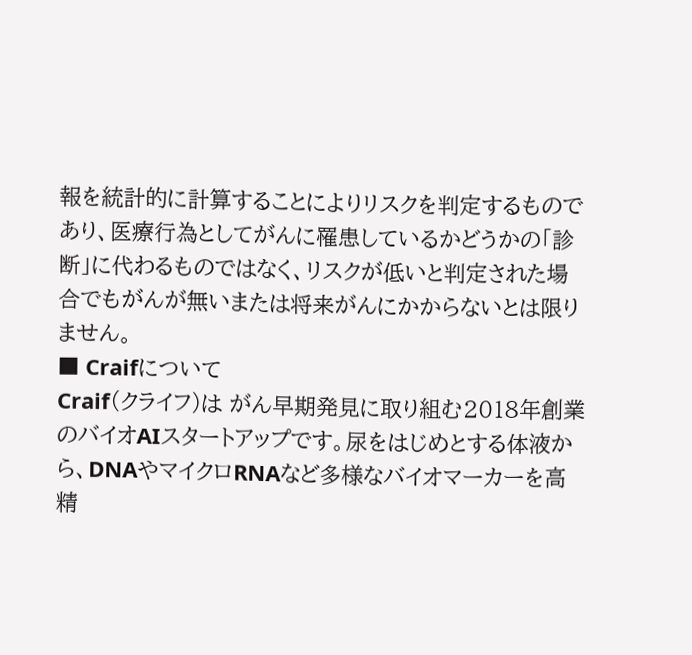報を統計的に計算することによりリスクを判定するものであり、医療行為としてがんに罹患しているかどうかの「診断」に代わるものではなく、リスクが低いと判定された場合でもがんが無いまたは将来がんにかからないとは限りません。
■ Craifについて
Craif(クライフ)は がん早期発見に取り組む2018年創業のバイオAIスタートアップです。尿をはじめとする体液から、DNAやマイクロRNAなど多様なバイオマーカーを高精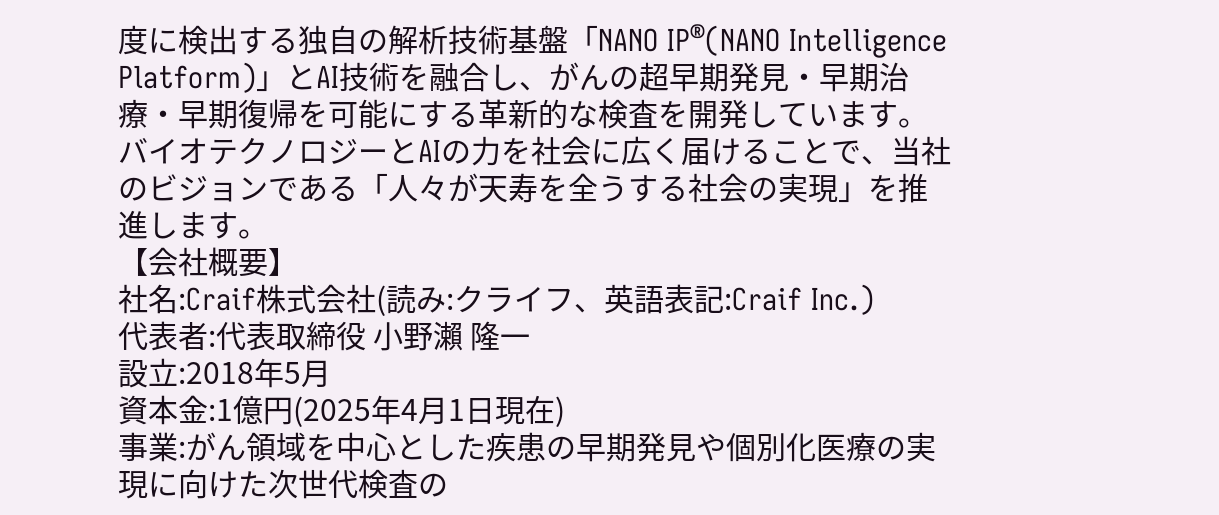度に検出する独自の解析技術基盤「NANO IP®(NANO Intelligence Platform)」とAI技術を融合し、がんの超早期発見・早期治療・早期復帰を可能にする革新的な検査を開発しています。バイオテクノロジーとAIの力を社会に広く届けることで、当社のビジョンである「人々が天寿を全うする社会の実現」を推進します。
【会社概要】
社名:Craif株式会社(読み:クライフ、英語表記:Craif Inc.)
代表者:代表取締役 小野瀨 隆一
設立:2018年5月
資本金:1億円(2025年4月1日現在)
事業:がん領域を中心とした疾患の早期発見や個別化医療の実現に向けた次世代検査の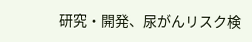研究・開発、尿がんリスク検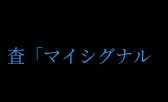査「マイシグナル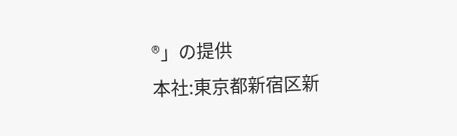®」の提供
本社:東京都新宿区新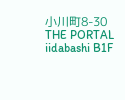小川町8-30 THE PORTAL iidabashi B1F